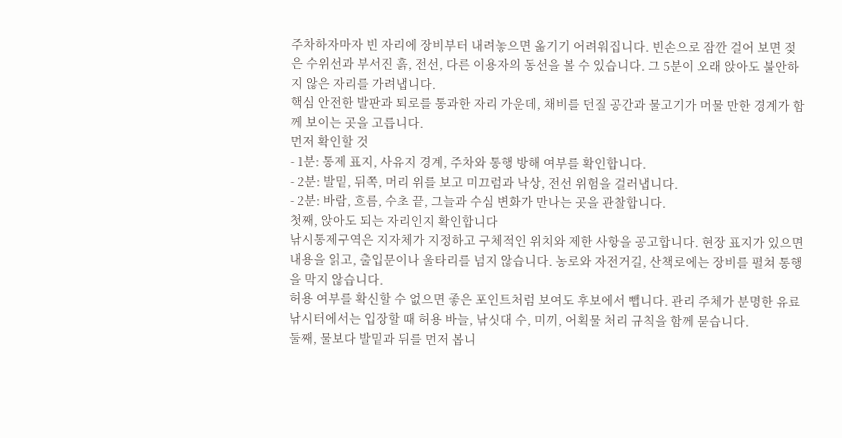주차하자마자 빈 자리에 장비부터 내려놓으면 옮기기 어려워집니다. 빈손으로 잠깐 걸어 보면 젖은 수위선과 부서진 흙, 전선, 다른 이용자의 동선을 볼 수 있습니다. 그 5분이 오래 앉아도 불안하지 않은 자리를 가려냅니다.
핵심 안전한 발판과 퇴로를 통과한 자리 가운데, 채비를 던질 공간과 물고기가 머물 만한 경계가 함께 보이는 곳을 고릅니다.
먼저 확인할 것
- 1분: 통제 표지, 사유지 경계, 주차와 통행 방해 여부를 확인합니다.
- 2분: 발밑, 뒤쪽, 머리 위를 보고 미끄럼과 낙상, 전선 위험을 걸러냅니다.
- 2분: 바람, 흐름, 수초 끝, 그늘과 수심 변화가 만나는 곳을 관찰합니다.
첫째, 앉아도 되는 자리인지 확인합니다
낚시통제구역은 지자체가 지정하고 구체적인 위치와 제한 사항을 공고합니다. 현장 표지가 있으면 내용을 읽고, 출입문이나 울타리를 넘지 않습니다. 농로와 자전거길, 산책로에는 장비를 펼쳐 통행을 막지 않습니다.
허용 여부를 확신할 수 없으면 좋은 포인트처럼 보여도 후보에서 뺍니다. 관리 주체가 분명한 유료 낚시터에서는 입장할 때 허용 바늘, 낚싯대 수, 미끼, 어획물 처리 규칙을 함께 묻습니다.
둘째, 물보다 발밑과 뒤를 먼저 봅니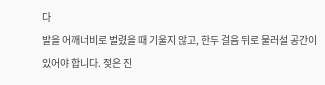다
발을 어깨너비로 벌렸을 때 기울지 않고, 한두 걸음 뒤로 물러설 공간이 있어야 합니다. 젖은 진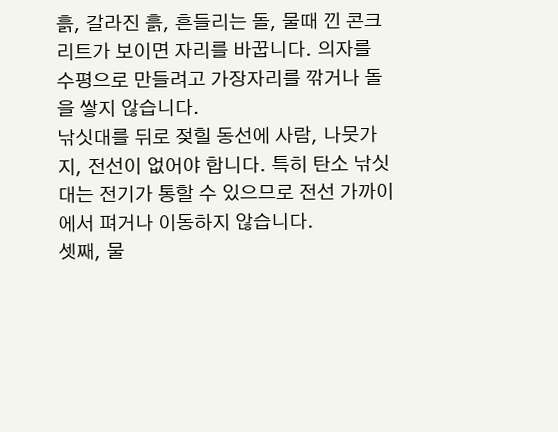흙, 갈라진 흙, 흔들리는 돌, 물때 낀 콘크리트가 보이면 자리를 바꿉니다. 의자를 수평으로 만들려고 가장자리를 깎거나 돌을 쌓지 않습니다.
낚싯대를 뒤로 젖힐 동선에 사람, 나뭇가지, 전선이 없어야 합니다. 특히 탄소 낚싯대는 전기가 통할 수 있으므로 전선 가까이에서 펴거나 이동하지 않습니다.
셋째, 물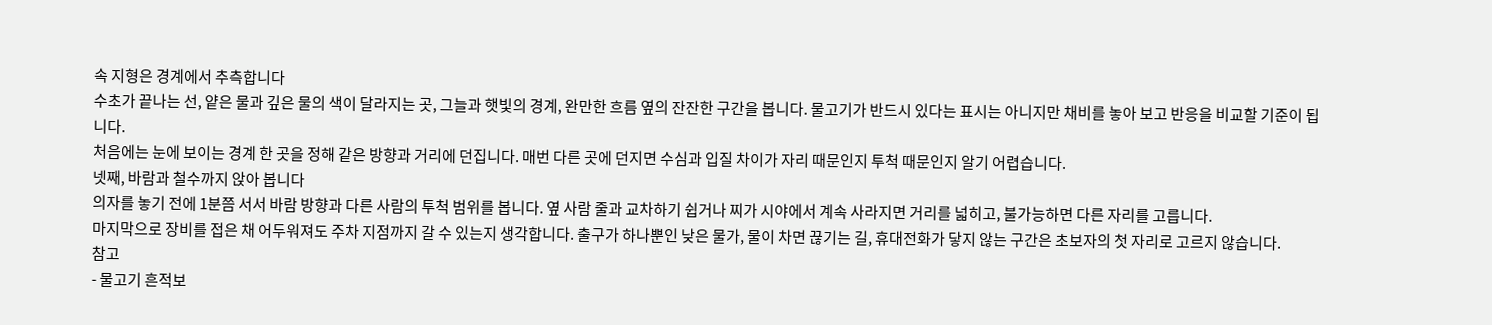속 지형은 경계에서 추측합니다
수초가 끝나는 선, 얕은 물과 깊은 물의 색이 달라지는 곳, 그늘과 햇빛의 경계, 완만한 흐름 옆의 잔잔한 구간을 봅니다. 물고기가 반드시 있다는 표시는 아니지만 채비를 놓아 보고 반응을 비교할 기준이 됩니다.
처음에는 눈에 보이는 경계 한 곳을 정해 같은 방향과 거리에 던집니다. 매번 다른 곳에 던지면 수심과 입질 차이가 자리 때문인지 투척 때문인지 알기 어렵습니다.
넷째, 바람과 철수까지 앉아 봅니다
의자를 놓기 전에 1분쯤 서서 바람 방향과 다른 사람의 투척 범위를 봅니다. 옆 사람 줄과 교차하기 쉽거나 찌가 시야에서 계속 사라지면 거리를 넓히고, 불가능하면 다른 자리를 고릅니다.
마지막으로 장비를 접은 채 어두워져도 주차 지점까지 갈 수 있는지 생각합니다. 출구가 하나뿐인 낮은 물가, 물이 차면 끊기는 길, 휴대전화가 닿지 않는 구간은 초보자의 첫 자리로 고르지 않습니다.
참고
- 물고기 흔적보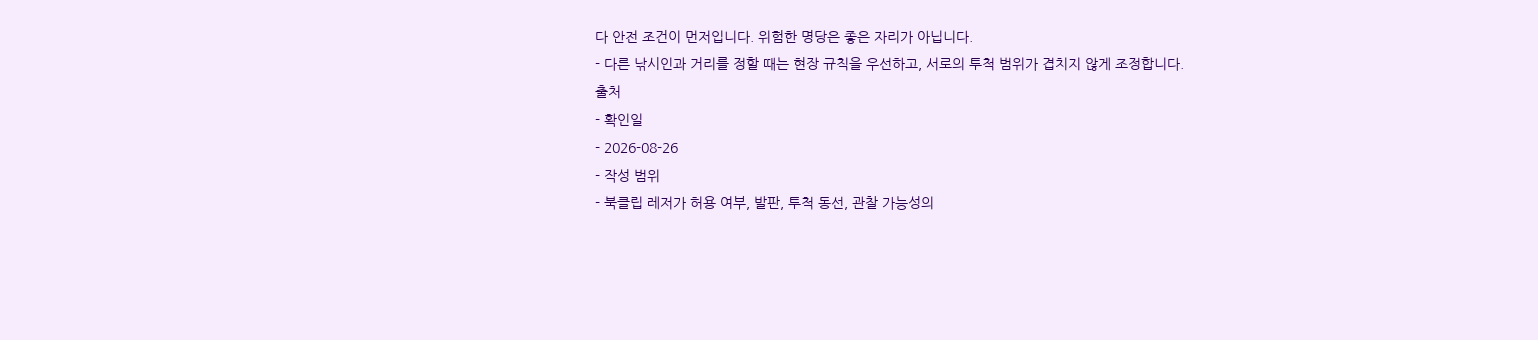다 안전 조건이 먼저입니다. 위험한 명당은 좋은 자리가 아닙니다.
- 다른 낚시인과 거리를 정할 때는 현장 규칙을 우선하고, 서로의 투척 범위가 겹치지 않게 조정합니다.
출처
- 확인일
- 2026-08-26
- 작성 범위
- 북클립 레저가 허용 여부, 발판, 투척 동선, 관찰 가능성의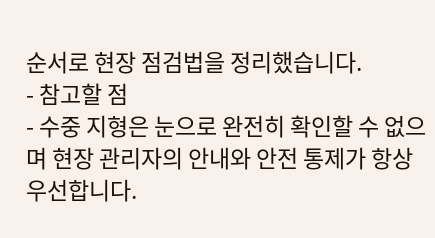순서로 현장 점검법을 정리했습니다.
- 참고할 점
- 수중 지형은 눈으로 완전히 확인할 수 없으며 현장 관리자의 안내와 안전 통제가 항상 우선합니다.